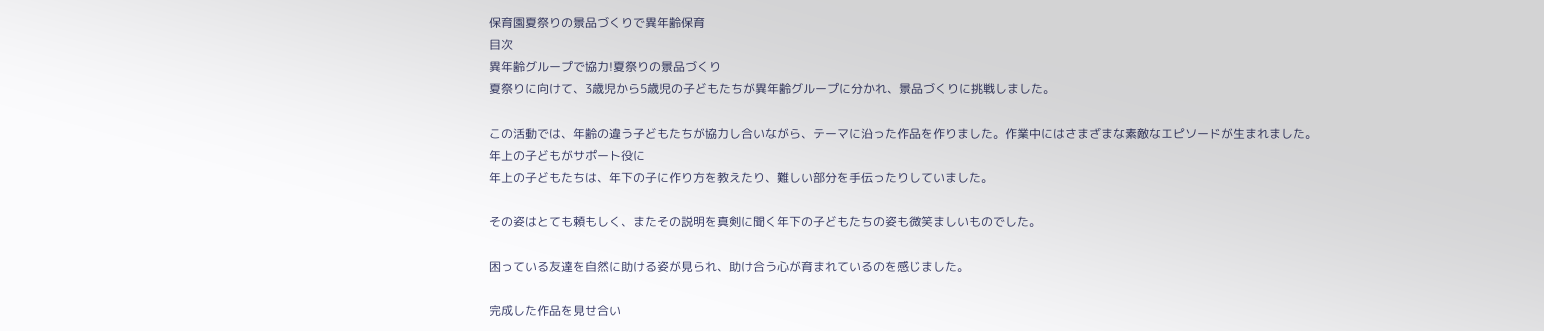保育園夏祭りの景品づくりで異年齢保育
目次
異年齢グループで協力!夏祭りの景品づくり
夏祭りに向けて、3歳児から5歳児の子どもたちが異年齢グループに分かれ、景品づくりに挑戦しました。

この活動では、年齢の違う子どもたちが協力し合いながら、テーマに沿った作品を作りました。作業中にはさまざまな素敵なエピソードが生まれました。
年上の子どもがサポート役に
年上の子どもたちは、年下の子に作り方を教えたり、難しい部分を手伝ったりしていました。

その姿はとても頼もしく、またその説明を真剣に聞く年下の子どもたちの姿も微笑ましいものでした。

困っている友達を自然に助ける姿が見られ、助け合う心が育まれているのを感じました。

完成した作品を見せ合い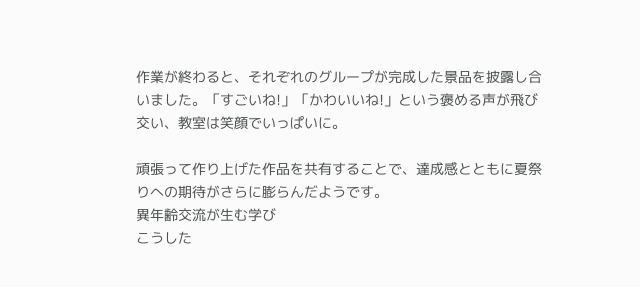作業が終わると、それぞれのグループが完成した景品を披露し合いました。「すごいね!」「かわいいね!」という褒める声が飛び交い、教室は笑顔でいっぱいに。

頑張って作り上げた作品を共有することで、達成感とともに夏祭りへの期待がさらに膨らんだようです。
異年齢交流が生む学び
こうした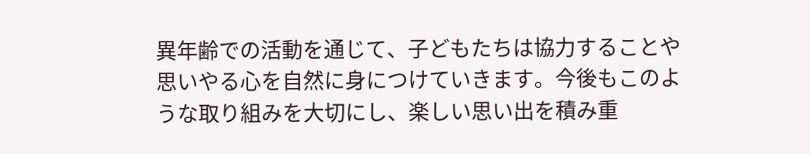異年齢での活動を通じて、子どもたちは協力することや思いやる心を自然に身につけていきます。今後もこのような取り組みを大切にし、楽しい思い出を積み重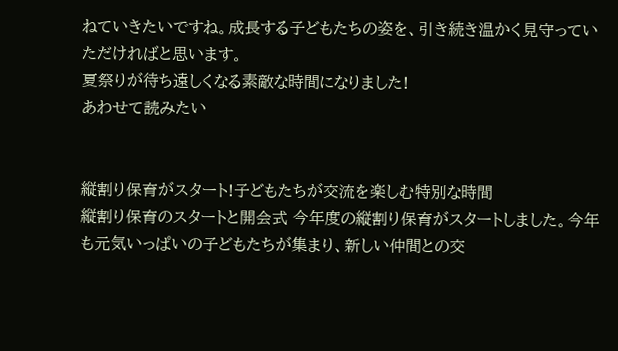ねていきたいですね。成長する子どもたちの姿を、引き続き温かく見守っていただければと思います。
夏祭りが待ち遠しくなる素敵な時間になりました!
あわせて読みたい


縦割り保育がスタート!子どもたちが交流を楽しむ特別な時間
縦割り保育のスタートと開会式 今年度の縦割り保育がスタートしました。今年も元気いっぱいの子どもたちが集まり、新しい仲間との交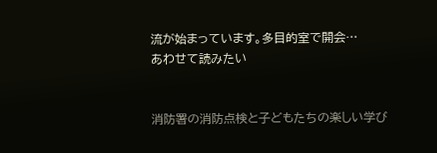流が始まっています。多目的室で開会…
あわせて読みたい


消防署の消防点検と子どもたちの楽しい学び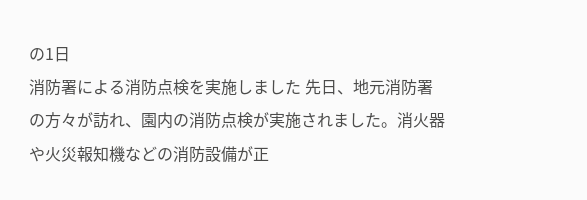の1日
消防署による消防点検を実施しました 先日、地元消防署の方々が訪れ、園内の消防点検が実施されました。消火器や火災報知機などの消防設備が正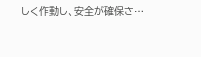しく作動し、安全が確保さ…